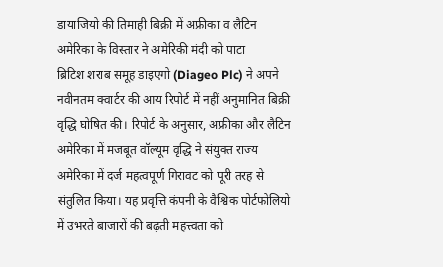डायाजियो की तिमाही बिक्री में अफ्रीका व लैटिन अमेरिका के विस्तार ने अमेरिकी मंदी को पाटा
ब्रिटिश शराब समूह डाइएगो (Diageo Plc) ने अपने नवीनतम क्वार्टर की आय रिपोर्ट में नहीं अनुमानित बिक्री वृद्धि घोषित की। रिपोर्ट के अनुसार, अफ्रीका और लैटिन अमेरिका में मजबूत वॉल्यूम वृद्धि ने संयुक्त राज्य अमेरिका में दर्ज महत्वपूर्ण गिरावट को पूरी तरह से संतुलित किया। यह प्रवृत्ति कंपनी के वैश्विक पोर्टफोलियो में उभरते बाजारों की बढ़ती महत्त्वता को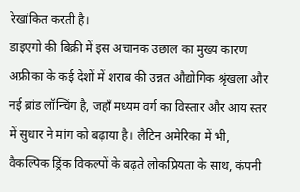रेखांकित करती है।
डाइएगो की बिक्री में इस अचानक उछाल का मुख्य कारण अफ्रीका के कई देशों में शराब की उन्नत औद्योगिक श्रृंखला और नई ब्रांड लॉन्चिंग है, जहाँ मध्यम वर्ग का विस्तार और आय स्तर में सुधार ने मांग को बढ़ाया है। लैटिन अमेरिका में भी, वैकल्पिक ड्रिंक विकल्पों के बढ़ते लोकप्रियता के साथ, कंपनी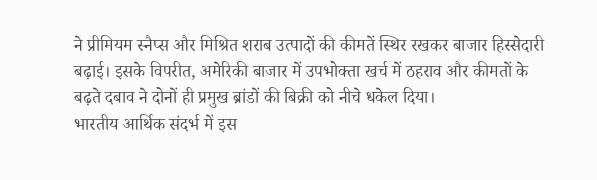ने प्रीमियम स्नैप्स और मिश्रित शराब उत्पादों की कीमतें स्थिर रखकर बाजार हिस्सेदारी बढ़ाई। इसके विपरीत, अमेरिकी बाजार में उपभोक्ता खर्च में ठहराव और कीमतों के बढ़ते दबाव ने दोनों ही प्रमुख ब्रांडों की बिक्री को नीचे धकेल दिया।
भारतीय आर्थिक संदर्भ में इस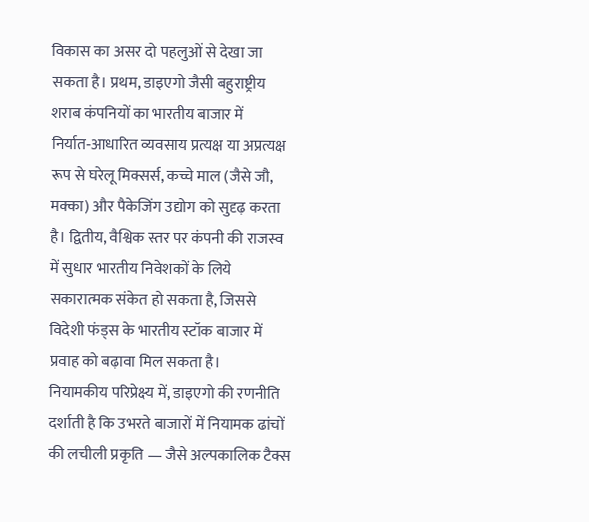विकास का असर दो पहलुओं से देखा जा सकता है। प्रथम, डाइएगो जैसी बहुराष्ट्रीय शराब कंपनियों का भारतीय बाजार में निर्यात‑आधारित व्यवसाय प्रत्यक्ष या अप्रत्यक्ष रूप से घरेलू मिक्सर्स, कच्चे माल (जैसे जौ, मक्का) और पैकेजिंग उद्योग को सुदृढ़ करता है। द्वितीय, वैश्विक स्तर पर कंपनी की राजस्व में सुधार भारतीय निवेशकों के लिये सकारात्मक संकेत हो सकता है, जिससे विदेशी फंड्स के भारतीय स्टॉक बाजार में प्रवाह को बढ़ावा मिल सकता है।
नियामकीय परिप्रेक्ष्य में, डाइएगो की रणनीति दर्शाती है कि उभरते बाजारों में नियामक ढांचों की लचीली प्रकृति — जैसे अल्पकालिक टैक्स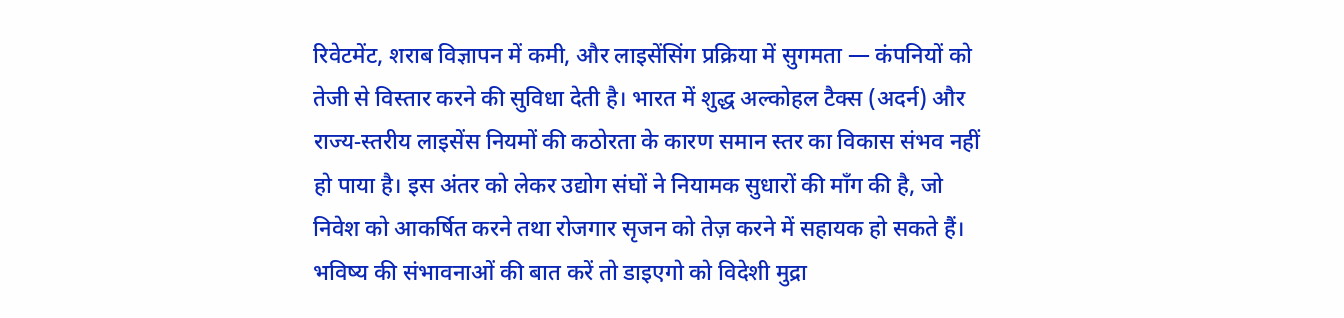रिवेटमेंट, शराब विज्ञापन में कमी, और लाइसेंसिंग प्रक्रिया में सुगमता — कंपनियों को तेजी से विस्तार करने की सुविधा देती है। भारत में शुद्ध अल्कोहल टैक्स (अदर्न) और राज्य‑स्तरीय लाइसेंस नियमों की कठोरता के कारण समान स्तर का विकास संभव नहीं हो पाया है। इस अंतर को लेकर उद्योग संघों ने नियामक सुधारों की माँग की है, जो निवेश को आकर्षित करने तथा रोजगार सृजन को तेज़ करने में सहायक हो सकते हैं।
भविष्य की संभावनाओं की बात करें तो डाइएगो को विदेशी मुद्रा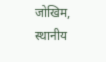जोखिम, स्थानीय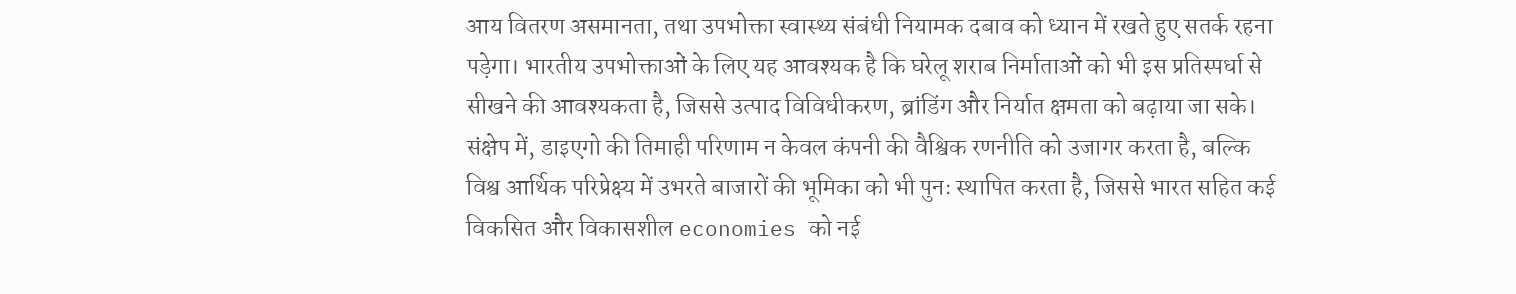आय वितरण असमानता, तथा उपभोक्ता स्वास्थ्य संबंधी नियामक दबाव को ध्यान में रखते हुए सतर्क रहना पड़ेगा। भारतीय उपभोक्ताओं के लिए यह आवश्यक है कि घरेलू शराब निर्माताओं को भी इस प्रतिस्पर्धा से सीखने की आवश्यकता है, जिससे उत्पाद विविधीकरण, ब्रांडिंग और निर्यात क्षमता को बढ़ाया जा सके। संक्षेप में, डाइएगो की तिमाही परिणाम न केवल कंपनी की वैश्विक रणनीति को उजागर करता है, बल्कि विश्व आर्थिक परिप्रेक्ष्य में उभरते बाजारों की भूमिका को भी पुनः स्थापित करता है, जिससे भारत सहित कई विकसित और विकासशील economies को नई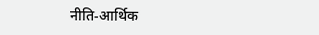नीति‑आर्थिक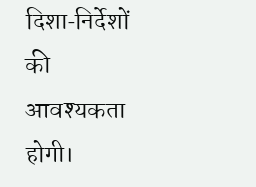दिशा‑निर्देशों की आवश्यकता होगी।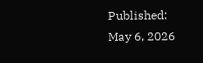Published: May 6, 2026